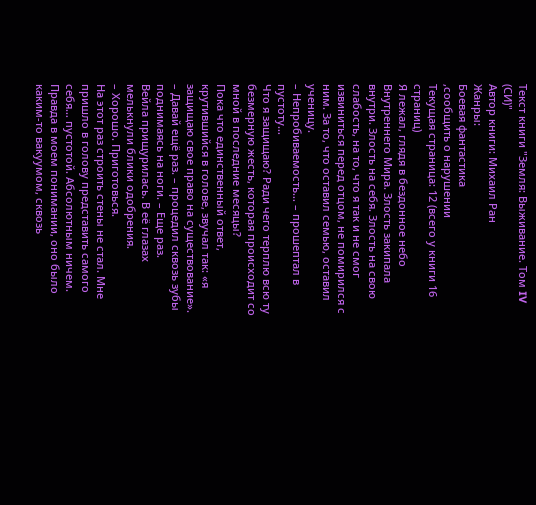Текст книги "Земля: Выживание. Том IV (СИ)"
Автор книги: Михаил Ран
Жанры:
Боевая фантастика
,сообщить о нарушении
Текущая страница: 12 (всего у книги 16 страниц)
Я лежал, глядя в бездонное небо Внутреннего Мира. Злость закипала внутри. Злость на себя. Злость на свою слабость, на то, что я так и не смог извиниться перед отцом, не помирился с ним. За то, что оставил семью, оставил ученицу.
– Непробиваемость… – прошептал в пустоту…
Что я защищаю? Ради чего терплю всю ту безмерную жесть, которая происходит со мной в последние месяцы?
Пока что единственный ответ, крутившийся в голове, звучал так: «я защищаю свое право на существование».
– Давай ещё раз. – процедил сквозь зубы поднимаясь на ноги. – Еще раз.
Вейла прищурилась. В её глазах мелькнули блики одобрения.
– Хорошо. Приготовься.
На этот раз строить стены не стал. Мне пришло в голову представить самого себя… пустотой. Абсолютным ничем. Правда в моем понимании, оно было каким-то вакуумом, сквозь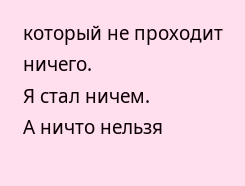который не проходит ничего.
Я стал ничем.
А ничто нельзя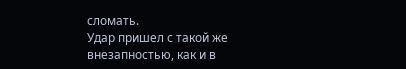сломать.
Удар пришел с такой же внезапностью, как и в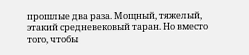прошлые два раза. Мощный, тяжелый, этакий средневековый таран. Но вместо того, чтобы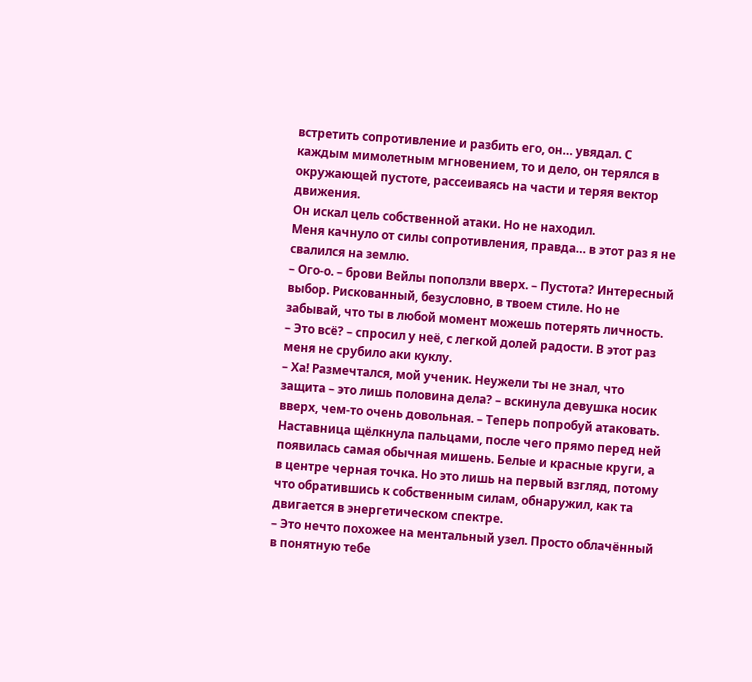встретить сопротивление и разбить его, он… увядал. С каждым мимолетным мгновением, то и дело, он терялся в окружающей пустоте, рассеиваясь на части и теряя вектор движения.
Он искал цель собственной атаки. Но не находил.
Меня качнуло от силы сопротивления, правда… в этот раз я не свалился на землю.
– Ого-о. – брови Вейлы поползли вверх. – Пустота? Интересный выбор. Рискованный, безусловно, в твоем стиле. Но не забывай, что ты в любой момент можешь потерять личность.
– Это всё? – спросил у неё, с легкой долей радости. В этот раз меня не срубило аки куклу.
– Ха! Размечтался, мой ученик. Неужели ты не знал, что защита – это лишь половина дела? – вскинула девушка носик вверх, чем-то очень довольная. – Теперь попробуй атаковать.
Наставница щёлкнула пальцами, после чего прямо перед ней появилась самая обычная мишень. Белые и красные круги, а в центре черная точка. Но это лишь на первый взгляд, потому что обратившись к собственным силам, обнаружил, как та двигается в энергетическом спектре.
– Это нечто похожее на ментальный узел. Просто облачённый в понятную тебе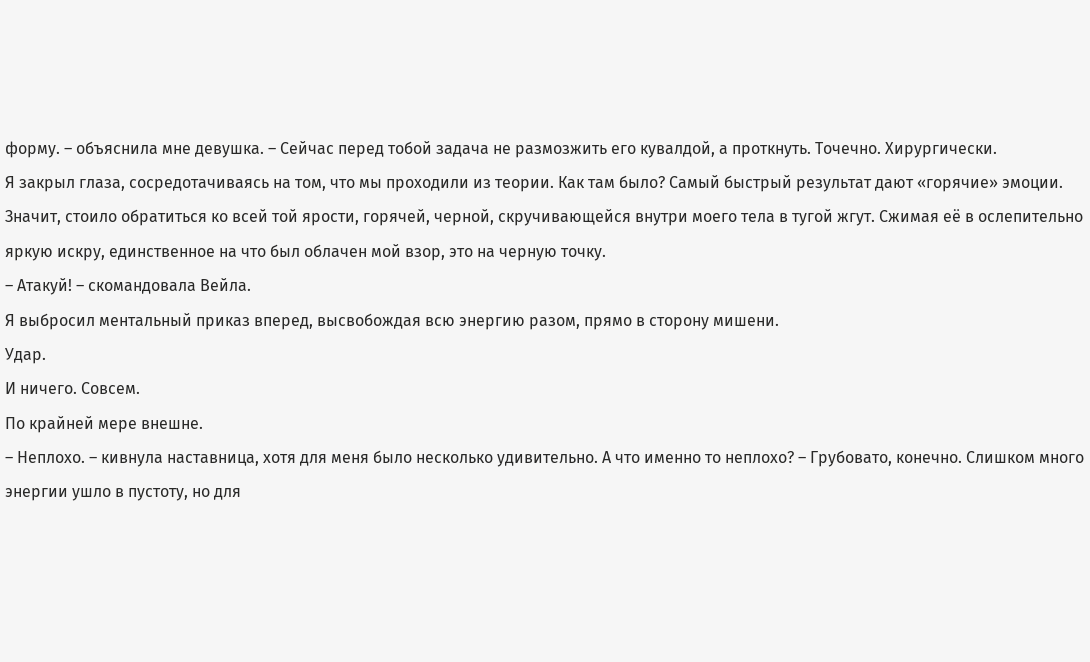форму. – объяснила мне девушка. – Сейчас перед тобой задача не размозжить его кувалдой, а проткнуть. Точечно. Хирургически.
Я закрыл глаза, сосредотачиваясь на том, что мы проходили из теории. Как там было? Самый быстрый результат дают «горячие» эмоции. Значит, стоило обратиться ко всей той ярости, горячей, черной, скручивающейся внутри моего тела в тугой жгут. Сжимая её в ослепительно яркую искру, единственное на что был облачен мой взор, это на черную точку.
– Атакуй! – скомандовала Вейла.
Я выбросил ментальный приказ вперед, высвобождая всю энергию разом, прямо в сторону мишени.
Удар.
И ничего. Совсем.
По крайней мере внешне.
– Неплохо. – кивнула наставница, хотя для меня было несколько удивительно. А что именно то неплохо? – Грубовато, конечно. Слишком много энергии ушло в пустоту, но для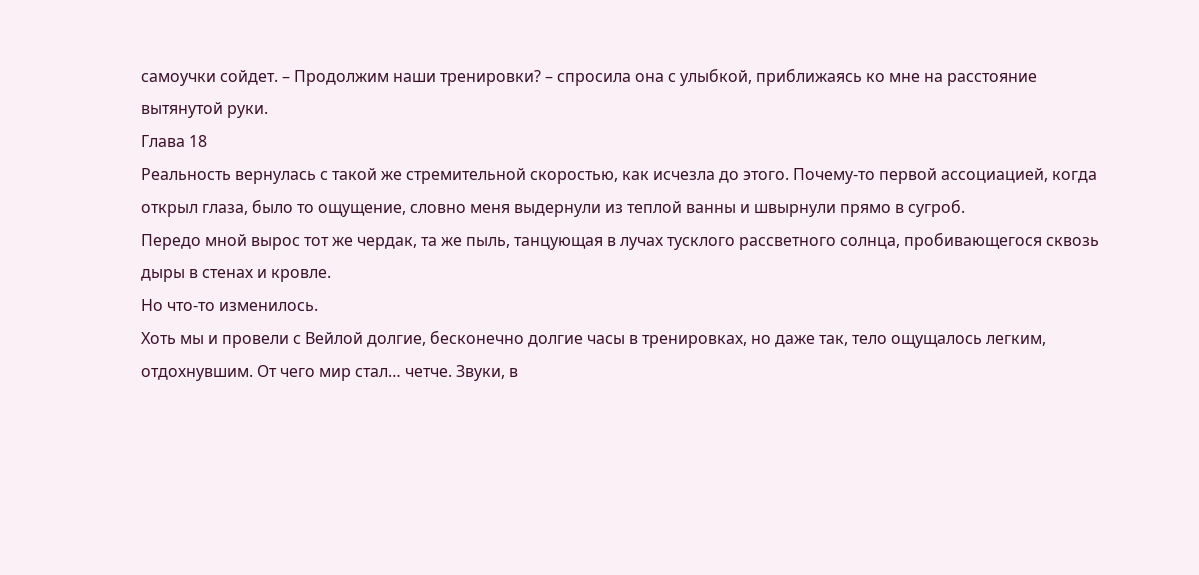самоучки сойдет. – Продолжим наши тренировки? – спросила она с улыбкой, приближаясь ко мне на расстояние вытянутой руки.
Глава 18
Реальность вернулась с такой же стремительной скоростью, как исчезла до этого. Почему-то первой ассоциацией, когда открыл глаза, было то ощущение, словно меня выдернули из теплой ванны и швырнули прямо в сугроб.
Передо мной вырос тот же чердак, та же пыль, танцующая в лучах тусклого рассветного солнца, пробивающегося сквозь дыры в стенах и кровле.
Но что-то изменилось.
Хоть мы и провели с Вейлой долгие, бесконечно долгие часы в тренировках, но даже так, тело ощущалось легким, отдохнувшим. От чего мир стал… четче. Звуки, в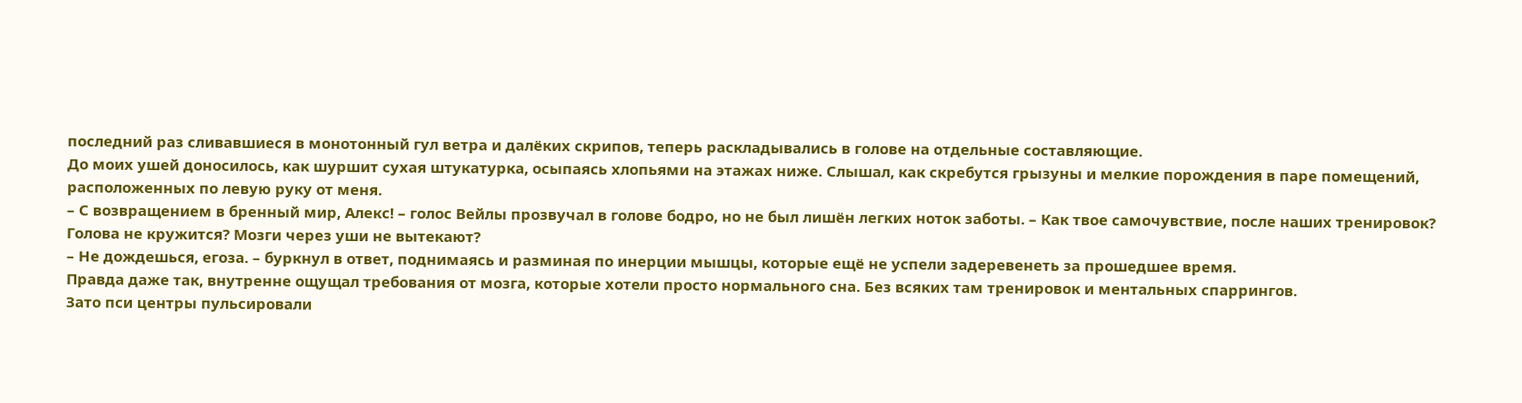последний раз сливавшиеся в монотонный гул ветра и далёких скрипов, теперь раскладывались в голове на отдельные составляющие.
До моих ушей доносилось, как шуршит сухая штукатурка, осыпаясь хлопьями на этажах ниже. Слышал, как скребутся грызуны и мелкие порождения в паре помещений, расположенных по левую руку от меня.
– С возвращением в бренный мир, Алекс! – голос Вейлы прозвучал в голове бодро, но не был лишён легких ноток заботы. – Как твое самочувствие, после наших тренировок? Голова не кружится? Мозги через уши не вытекают?
– Не дождешься, егоза. – буркнул в ответ, поднимаясь и разминая по инерции мышцы, которые ещё не успели задеревенеть за прошедшее время.
Правда даже так, внутренне ощущал требования от мозга, которые хотели просто нормального сна. Без всяких там тренировок и ментальных спаррингов.
Зато пси центры пульсировали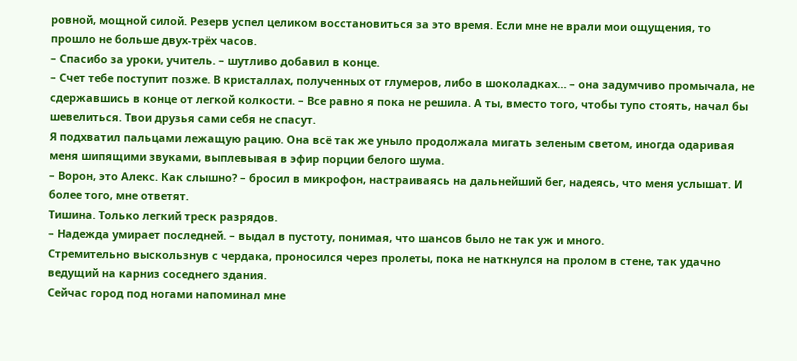ровной, мощной силой. Резерв успел целиком восстановиться за это время. Если мне не врали мои ощущения, то прошло не больше двух-трёх часов.
– Спасибо за уроки, учитель. – шутливо добавил в конце.
– Счет тебе поступит позже. В кристаллах, полученных от глумеров, либо в шоколадках… – она задумчиво промычала, не сдержавшись в конце от легкой колкости. – Все равно я пока не решила. А ты, вместо того, чтобы тупо стоять, начал бы шевелиться. Твои друзья сами себя не спасут.
Я подхватил пальцами лежащую рацию. Она всё так же уныло продолжала мигать зеленым светом, иногда одаривая меня шипящими звуками, выплевывая в эфир порции белого шума.
– Ворон, это Алекс. Как слышно? – бросил в микрофон, настраиваясь на дальнейший бег, надеясь, что меня услышат. И более того, мне ответят.
Тишина. Только легкий треск разрядов.
– Надежда умирает последней. – выдал в пустоту, понимая, что шансов было не так уж и много.
Стремительно выскользнув с чердака, проносился через пролеты, пока не наткнулся на пролом в стене, так удачно ведущий на карниз соседнего здания.
Сейчас город под ногами напоминал мне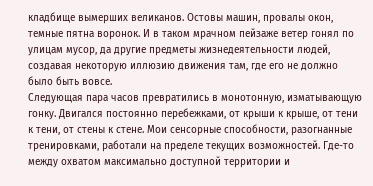кладбище вымерших великанов. Остовы машин, провалы окон, темные пятна воронок. И в таком мрачном пейзаже ветер гонял по улицам мусор, да другие предметы жизнедеятельности людей, создавая некоторую иллюзию движения там, где его не должно было быть вовсе.
Следующая пара часов превратились в монотонную, изматывающую гонку. Двигался постоянно перебежками, от крыши к крыше, от тени к тени, от стены к стене. Мои сенсорные способности, разогнанные тренировками, работали на пределе текущих возможностей. Где-то между охватом максимально доступной территории и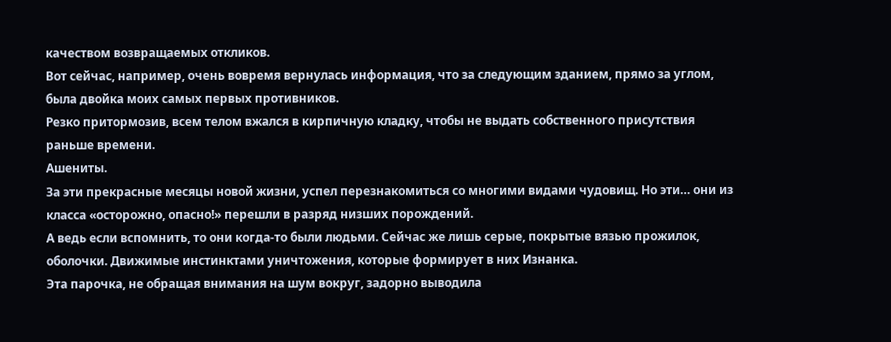качеством возвращаемых откликов.
Вот сейчас, например, очень вовремя вернулась информация, что за следующим зданием, прямо за углом, была двойка моих самых первых противников.
Резко притормозив, всем телом вжался в кирпичную кладку, чтобы не выдать собственного присутствия раньше времени.
Ашениты.
За эти прекрасные месяцы новой жизни, успел перезнакомиться со многими видами чудовищ. Но эти… они из класса «осторожно, опасно!» перешли в разряд низших порождений.
А ведь если вспомнить, то они когда-то были людьми. Сейчас же лишь серые, покрытые вязью прожилок, оболочки. Движимые инстинктами уничтожения, которые формирует в них Изнанка.
Эта парочка, не обращая внимания на шум вокруг, задорно выводила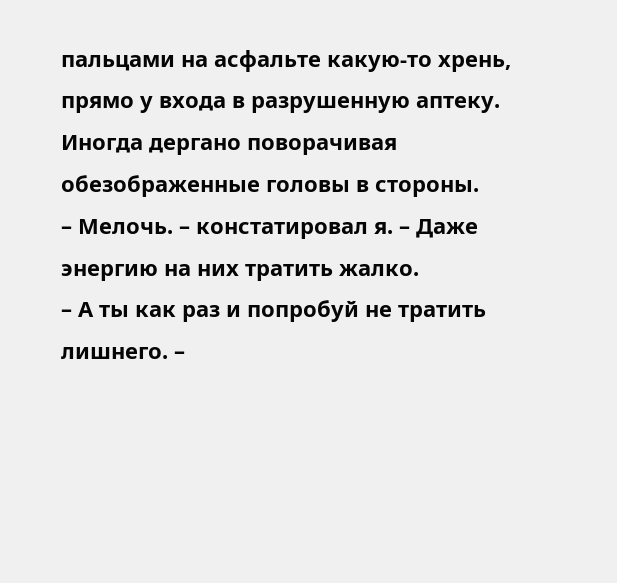пальцами на асфальте какую-то хрень, прямо у входа в разрушенную аптеку. Иногда дергано поворачивая обезображенные головы в стороны.
– Мелочь. – констатировал я. – Даже энергию на них тратить жалко.
– А ты как раз и попробуй не тратить лишнего. –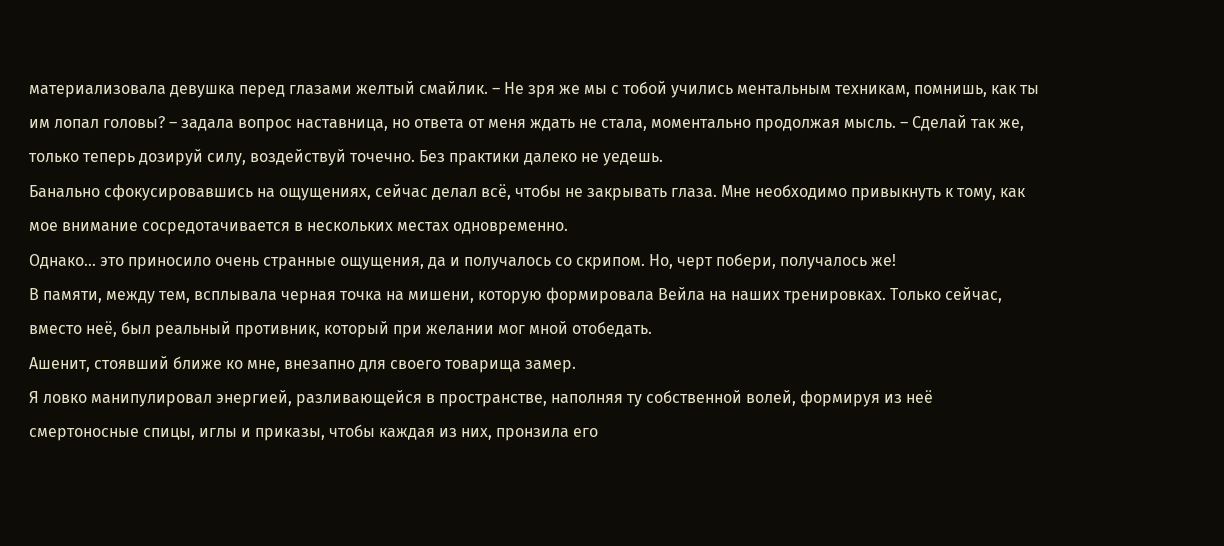материализовала девушка перед глазами желтый смайлик. – Не зря же мы с тобой учились ментальным техникам, помнишь, как ты им лопал головы? – задала вопрос наставница, но ответа от меня ждать не стала, моментально продолжая мысль. – Сделай так же, только теперь дозируй силу, воздействуй точечно. Без практики далеко не уедешь.
Банально сфокусировавшись на ощущениях, сейчас делал всё, чтобы не закрывать глаза. Мне необходимо привыкнуть к тому, как мое внимание сосредотачивается в нескольких местах одновременно.
Однако… это приносило очень странные ощущения, да и получалось со скрипом. Но, черт побери, получалось же!
В памяти, между тем, всплывала черная точка на мишени, которую формировала Вейла на наших тренировках. Только сейчас, вместо неё, был реальный противник, который при желании мог мной отобедать.
Ашенит, стоявший ближе ко мне, внезапно для своего товарища замер.
Я ловко манипулировал энергией, разливающейся в пространстве, наполняя ту собственной волей, формируя из неё смертоносные спицы, иглы и приказы, чтобы каждая из них, пронзила его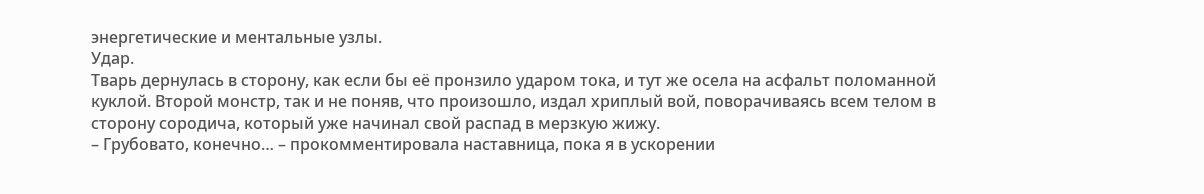энергетические и ментальные узлы.
Удар.
Тварь дернулась в сторону, как если бы её пронзило ударом тока, и тут же осела на асфальт поломанной куклой. Второй монстр, так и не поняв, что произошло, издал хриплый вой, поворачиваясь всем телом в сторону сородича, который уже начинал свой распад в мерзкую жижу.
– Грубовато, конечно… – прокомментировала наставница, пока я в ускорении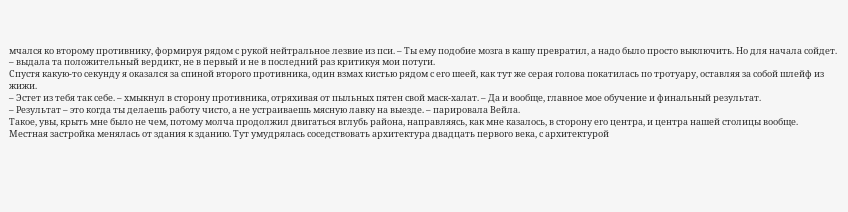мчался ко второму противнику, формируя рядом с рукой нейтральное лезвие из пси. – Ты ему подобие мозга в кашу превратил, а надо было просто выключить. Но для начала сойдет. – выдала та положительный вердикт, не в первый и не в последний раз критикуя мои потуги.
Спустя какую-то секунду я оказался за спиной второго противника, один взмах кистью рядом с его шеей, как тут же серая голова покатилась по тротуару, оставляя за собой шлейф из жижи.
– Эстет из тебя так себе. – хмыкнул в сторону противника, отряхивая от пыльных пятен свой маск-халат. – Да и вообще, главное мое обучение и финальный результат.
– Результат – это когда ты делаешь работу чисто, а не устраиваешь мясную лавку на выезде. – парировала Вейла.
Такое, увы, крыть мне было не чем, потому молча продолжил двигаться вглубь района, направляясь, как мне казалось, в сторону его центра, и центра нашей столицы вообще.
Местная застройка менялась от здания к зданию. Тут умудрялась соседствовать архитектура двадцать первого века, с архитектурой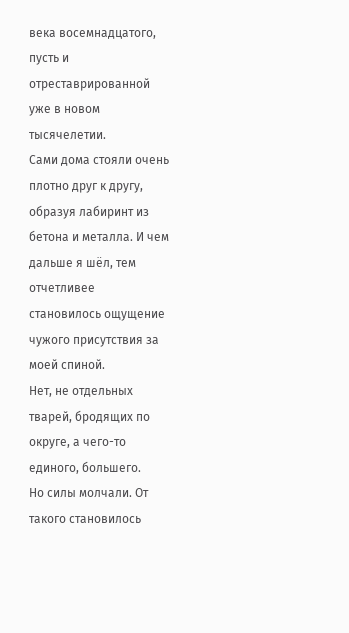века восемнадцатого, пусть и отреставрированной уже в новом тысячелетии.
Сами дома стояли очень плотно друг к другу, образуя лабиринт из бетона и металла. И чем дальше я шёл, тем отчетливее становилось ощущение чужого присутствия за моей спиной.
Нет, не отдельных тварей, бродящих по округе, а чего-то единого, большего.
Но силы молчали. От такого становилось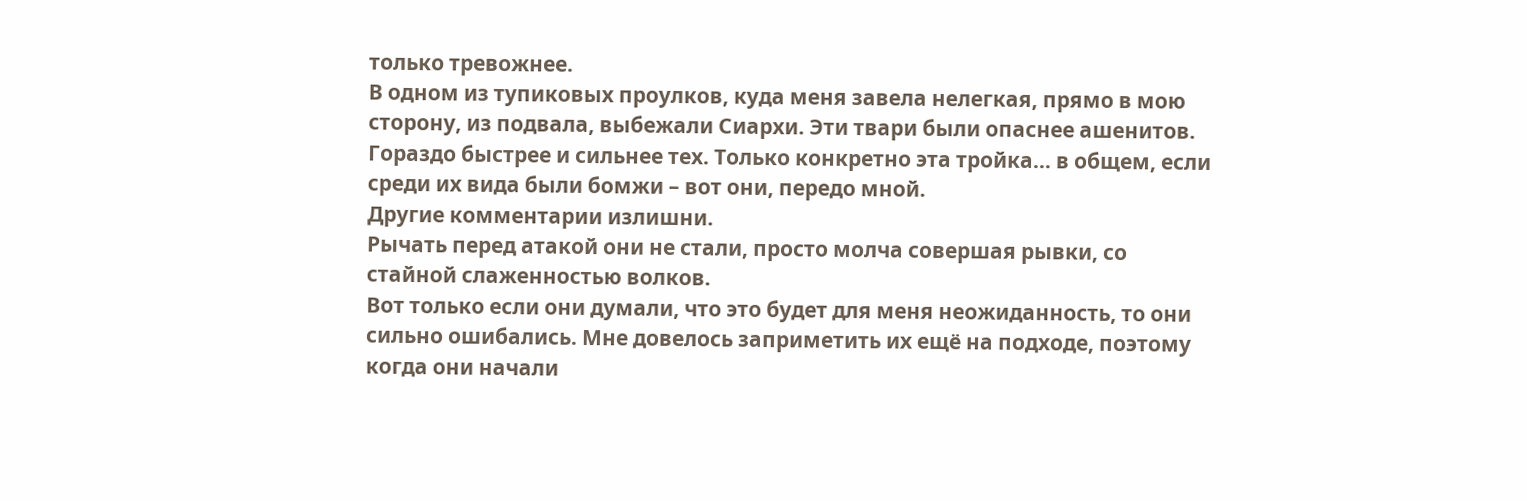только тревожнее.
В одном из тупиковых проулков, куда меня завела нелегкая, прямо в мою сторону, из подвала, выбежали Сиархи. Эти твари были опаснее ашенитов. Гораздо быстрее и сильнее тех. Только конкретно эта тройка… в общем, если среди их вида были бомжи – вот они, передо мной.
Другие комментарии излишни.
Рычать перед атакой они не стали, просто молча совершая рывки, со стайной слаженностью волков.
Вот только если они думали, что это будет для меня неожиданность, то они сильно ошибались. Мне довелось заприметить их ещё на подходе, поэтому когда они начали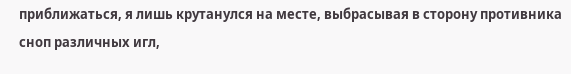приближаться, я лишь крутанулся на месте, выбрасывая в сторону противника сноп различных игл,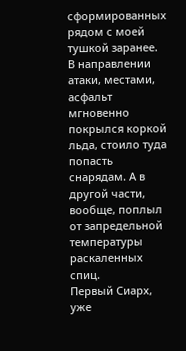сформированных рядом с моей тушкой заранее.
В направлении атаки, местами, асфальт мгновенно покрылся коркой льда, стоило туда попасть снарядам. А в другой части, вообще, поплыл от запредельной температуры раскаленных спиц.
Первый Сиарх, уже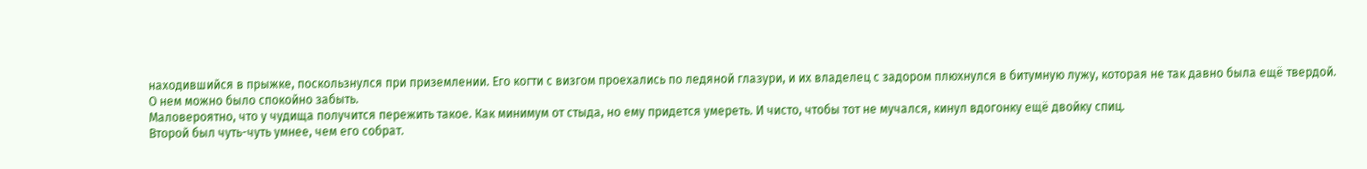находившийся в прыжке, поскользнулся при приземлении. Его когти с визгом проехались по ледяной глазури, и их владелец с задором плюхнулся в битумную лужу, которая не так давно была ещё твердой.
О нем можно было спокойно забыть.
Маловероятно, что у чудища получится пережить такое. Как минимум от стыда, но ему придется умереть. И чисто, чтобы тот не мучался, кинул вдогонку ещё двойку спиц.
Второй был чуть-чуть умнее, чем его собрат.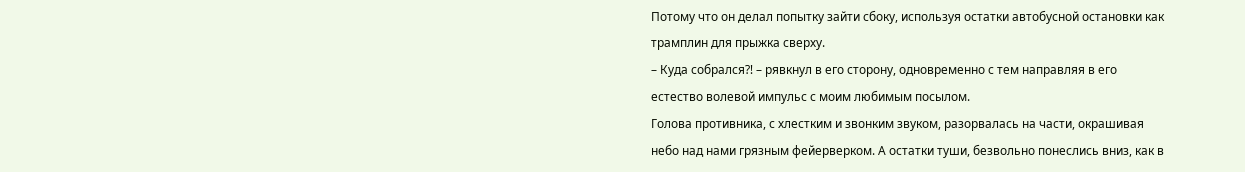Потому что он делал попытку зайти сбоку, используя остатки автобусной остановки как трамплин для прыжка сверху.
– Куда собрался⁈ – рявкнул в его сторону, одновременно с тем направляя в его естество волевой импульс с моим любимым посылом.
Голова противника, с хлестким и звонким звуком, разорвалась на части, окрашивая небо над нами грязным фейерверком. А остатки туши, безвольно понеслись вниз, как в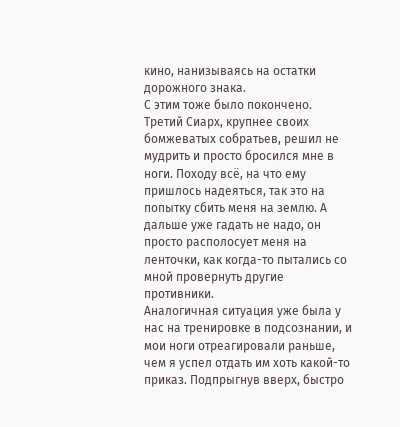кино, нанизываясь на остатки дорожного знака.
С этим тоже было покончено.
Третий Сиарх, крупнее своих бомжеватых собратьев, решил не мудрить и просто бросился мне в ноги. Походу всё, на что ему пришлось надеяться, так это на попытку сбить меня на землю. А дальше уже гадать не надо, он просто располосует меня на ленточки, как когда-то пытались со мной провернуть другие противники.
Аналогичная ситуация уже была у нас на тренировке в подсознании, и мои ноги отреагировали раньше, чем я успел отдать им хоть какой-то приказ. Подпрыгнув вверх, быстро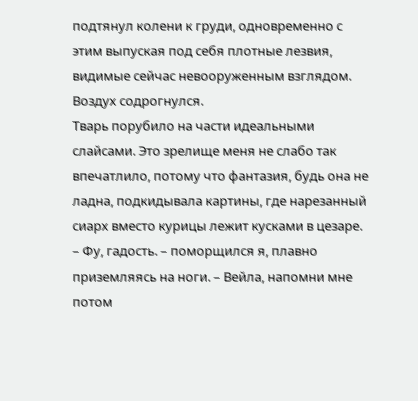подтянул колени к груди, одновременно с этим выпуская под себя плотные лезвия, видимые сейчас невооруженным взглядом.
Воздух содрогнулся.
Тварь порубило на части идеальными слайсами. Это зрелище меня не слабо так впечатлило, потому что фантазия, будь она не ладна, подкидывала картины, где нарезанный сиарх вместо курицы лежит кусками в цезаре.
– Фу, гадость. – поморщился я, плавно приземляясь на ноги. – Вейла, напомни мне потом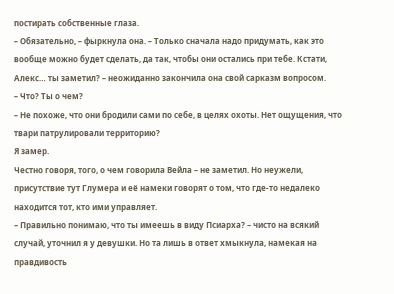постирать собственные глаза.
– Обязательно, – фыркнула она. – Только сначала надо придумать, как это вообще можно будет сделать, да так, чтобы они остались при тебе. Кстати, Алекс… ты заметил? – неожиданно закончила она свой сарказм вопросом.
– Что? Ты о чем?
– Не похоже, что они бродили сами по себе, в целях охоты. Нет ощущения, что твари патрулировали территорию?
Я замер.
Честно говоря, того, о чем говорила Вейла – не заметил. Но неужели, присутствие тут Глумера и её намеки говорят о том, что где-то недалеко находится тот, кто ими управляет.
– Правильно понимаю, что ты имеешь в виду Псиарха? – чисто на всякий случай, уточнил я у девушки. Но та лишь в ответ хмыкнула, намекая на правдивость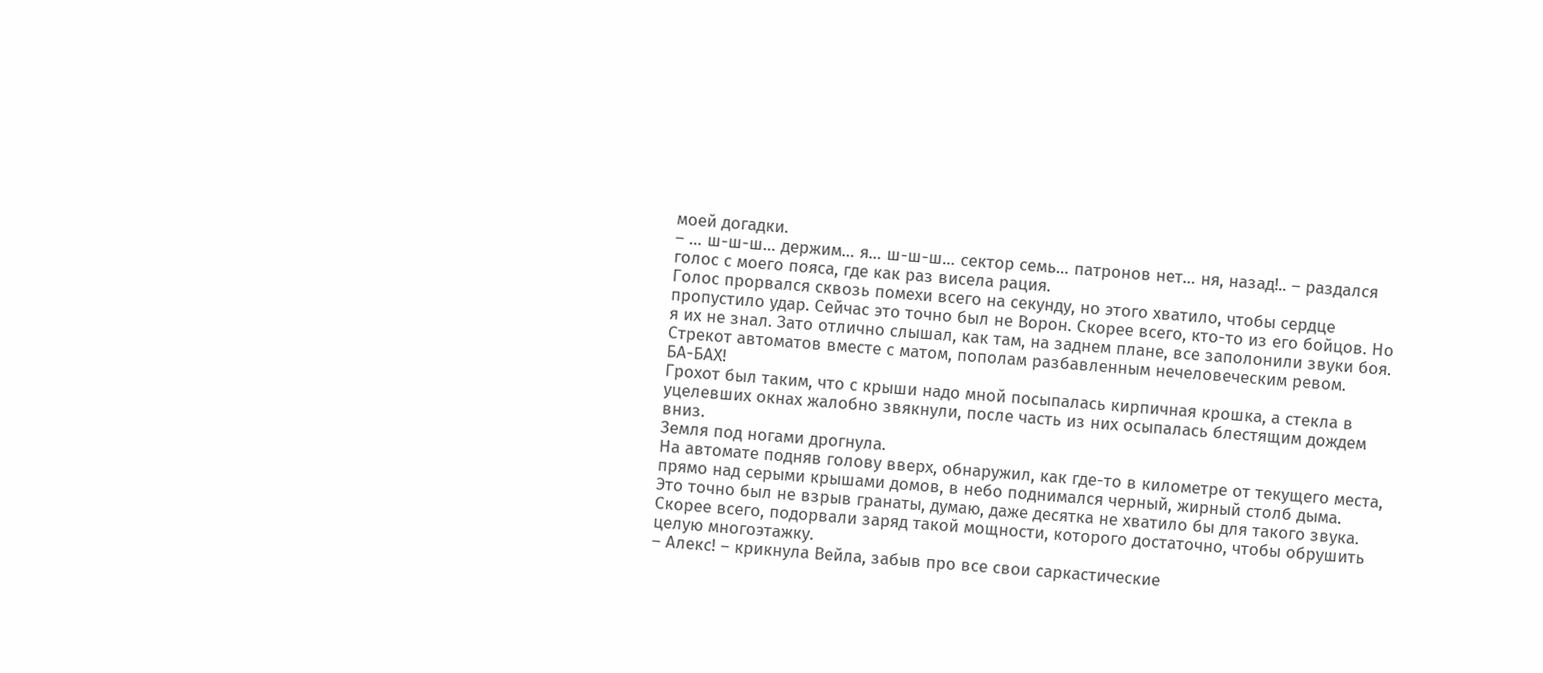моей догадки.
– … ш-ш-ш… держим… я… ш-ш-ш… сектор семь… патронов нет… ня, назад!.. – раздался голос с моего пояса, где как раз висела рация.
Голос прорвался сквозь помехи всего на секунду, но этого хватило, чтобы сердце пропустило удар. Сейчас это точно был не Ворон. Скорее всего, кто-то из его бойцов. Но я их не знал. Зато отлично слышал, как там, на заднем плане, все заполонили звуки боя. Стрекот автоматов вместе с матом, пополам разбавленным нечеловеческим ревом.
БА-БАХ!
Грохот был таким, что с крыши надо мной посыпалась кирпичная крошка, а стекла в уцелевших окнах жалобно звякнули, после часть из них осыпалась блестящим дождем вниз.
Земля под ногами дрогнула.
На автомате подняв голову вверх, обнаружил, как где-то в километре от текущего места, прямо над серыми крышами домов, в небо поднимался черный, жирный столб дыма.
Это точно был не взрыв гранаты, думаю, даже десятка не хватило бы для такого звука. Скорее всего, подорвали заряд такой мощности, которого достаточно, чтобы обрушить целую многоэтажку.
– Алекс! – крикнула Вейла, забыв про все свои саркастические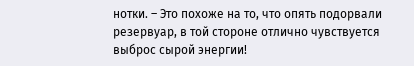нотки. – Это похоже на то, что опять подорвали резервуар, в той стороне отлично чувствуется выброс сырой энергии!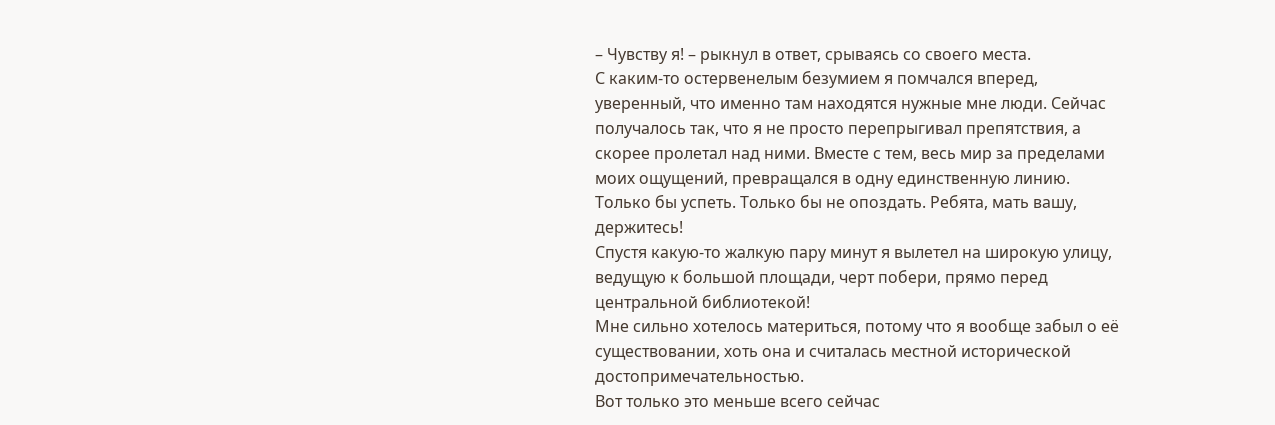– Чувству я! – рыкнул в ответ, срываясь со своего места.
С каким-то остервенелым безумием я помчался вперед, уверенный, что именно там находятся нужные мне люди. Сейчас получалось так, что я не просто перепрыгивал препятствия, а скорее пролетал над ними. Вместе с тем, весь мир за пределами моих ощущений, превращался в одну единственную линию.
Только бы успеть. Только бы не опоздать. Ребята, мать вашу, держитесь!
Спустя какую-то жалкую пару минут я вылетел на широкую улицу, ведущую к большой площади, черт побери, прямо перед центральной библиотекой!
Мне сильно хотелось материться, потому что я вообще забыл о её существовании, хоть она и считалась местной исторической достопримечательностью.
Вот только это меньше всего сейчас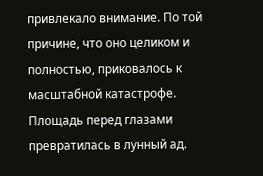привлекало внимание. По той причине, что оно целиком и полностью, приковалось к масштабной катастрофе.
Площадь перед глазами превратилась в лунный ад.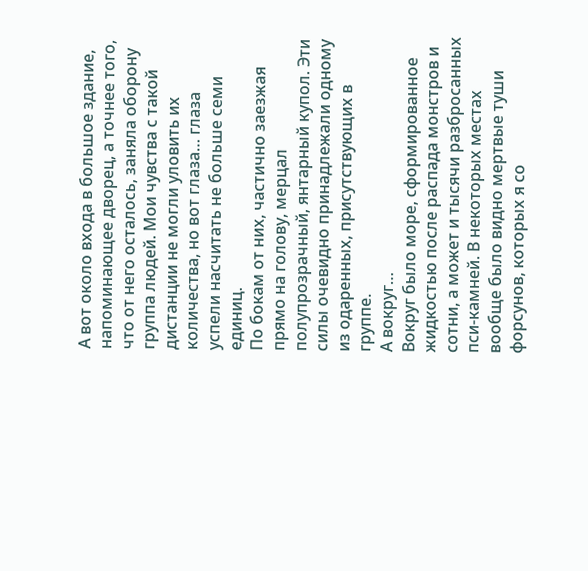А вот около входа в большое здание, напоминающее дворец, а точнее того, что от него осталось, заняла оборону группа людей. Мои чувства с такой дистанции не могли уловить их количества, но вот глаза… глаза успели насчитать не больше семи единиц.
По бокам от них, частично заезжая прямо на голову, мерцал полупрозрачный, янтарный купол. Эти силы очевидно принадлежали одному из одаренных, присутствующих в группе.
А вокруг…
Вокруг было море, сформированное жидкостью после распада монстров и сотни, а может и тысячи разбросанных пси-камней. В некоторых местах вообще было видно мертвые туши форсунов, которых я со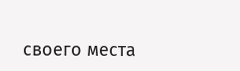своего места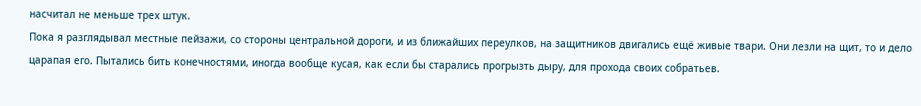насчитал не меньше трех штук.
Пока я разглядывал местные пейзажи, со стороны центральной дороги, и из ближайших переулков, на защитников двигались ещё живые твари. Они лезли на щит, то и дело царапая его. Пытались бить конечностями, иногда вообще кусая, как если бы старались прогрызть дыру, для прохода своих собратьев.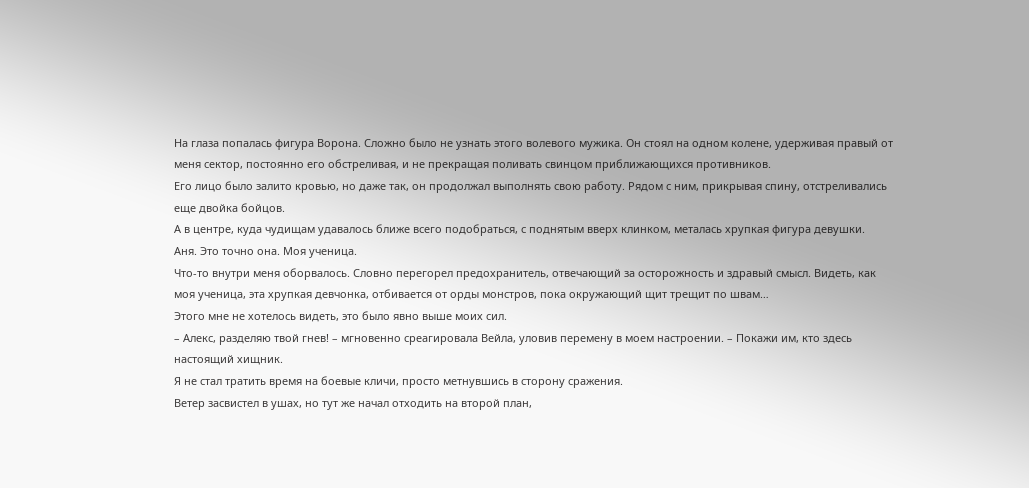На глаза попалась фигура Ворона. Сложно было не узнать этого волевого мужика. Он стоял на одном колене, удерживая правый от меня сектор, постоянно его обстреливая, и не прекращая поливать свинцом приближающихся противников.
Его лицо было залито кровью, но даже так, он продолжал выполнять свою работу. Рядом с ним, прикрывая спину, отстреливались еще двойка бойцов.
А в центре, куда чудищам удавалось ближе всего подобраться, с поднятым вверх клинком, металась хрупкая фигура девушки.
Аня. Это точно она. Моя ученица.
Что-то внутри меня оборвалось. Словно перегорел предохранитель, отвечающий за осторожность и здравый смысл. Видеть, как моя ученица, эта хрупкая девчонка, отбивается от орды монстров, пока окружающий щит трещит по швам…
Этого мне не хотелось видеть, это было явно выше моих сил.
– Алекс, разделяю твой гнев! – мгновенно среагировала Вейла, уловив перемену в моем настроении. – Покажи им, кто здесь настоящий хищник.
Я не стал тратить время на боевые кличи, просто метнувшись в сторону сражения.
Ветер засвистел в ушах, но тут же начал отходить на второй план,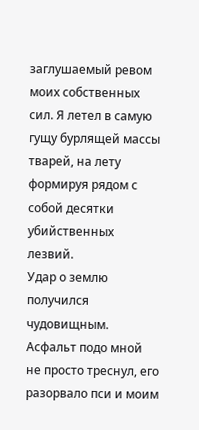заглушаемый ревом моих собственных сил. Я летел в самую гущу бурлящей массы тварей, на лету формируя рядом с собой десятки убийственных лезвий.
Удар о землю получился чудовищным. Асфальт подо мной не просто треснул, его разорвало пси и моим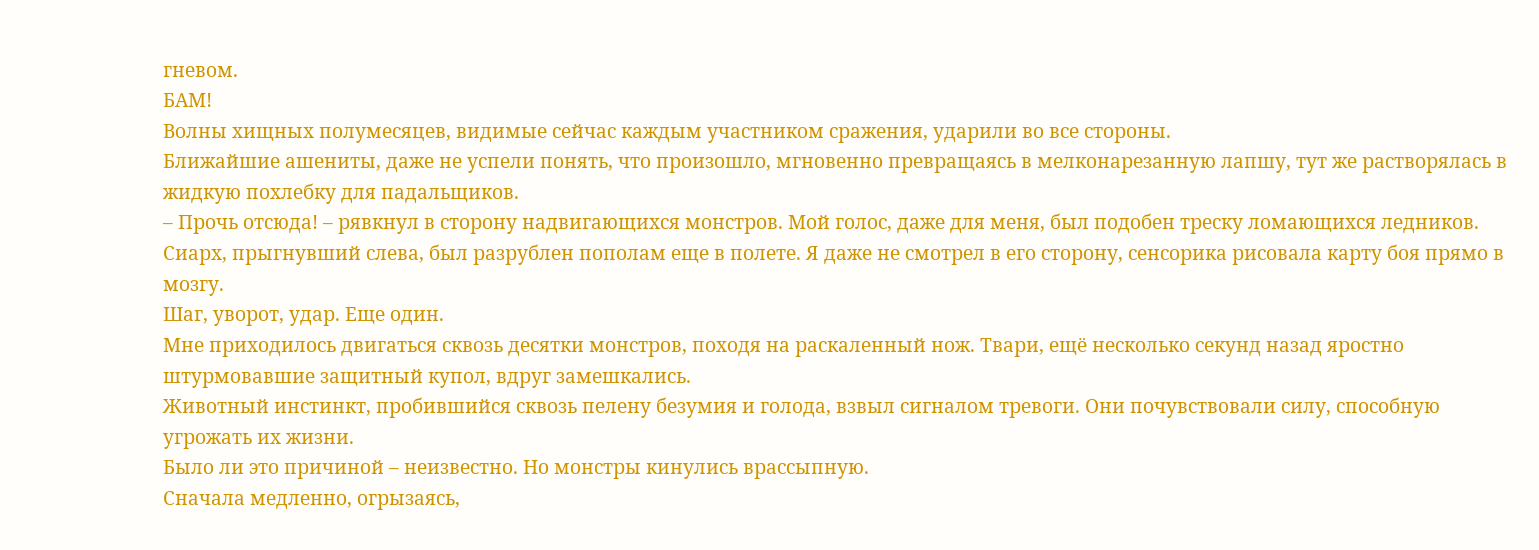гневом.
БАМ!
Волны хищных полумесяцев, видимые сейчас каждым участником сражения, ударили во все стороны.
Ближайшие ашениты, даже не успели понять, что произошло, мгновенно превращаясь в мелконарезанную лапшу, тут же растворялась в жидкую похлебку для падальщиков.
– Прочь отсюда! – рявкнул в сторону надвигающихся монстров. Мой голос, даже для меня, был подобен треску ломающихся ледников.
Сиарх, прыгнувший слева, был разрублен пополам еще в полете. Я даже не смотрел в его сторону, сенсорика рисовала карту боя прямо в мозгу.
Шаг, уворот, удар. Еще один.
Мне приходилось двигаться сквозь десятки монстров, походя на раскаленный нож. Твари, ещё несколько секунд назад яростно штурмовавшие защитный купол, вдруг замешкались.
Животный инстинкт, пробившийся сквозь пелену безумия и голода, взвыл сигналом тревоги. Они почувствовали силу, способную угрожать их жизни.
Было ли это причиной – неизвестно. Но монстры кинулись врассыпную.
Сначала медленно, огрызаясь,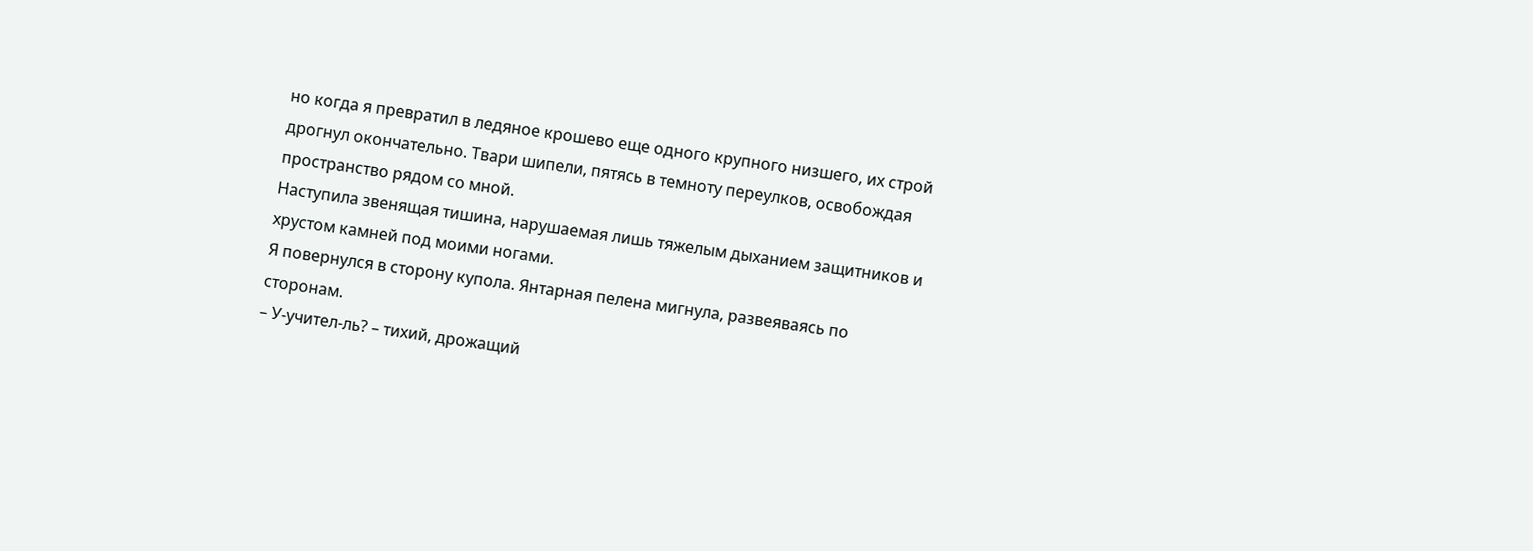но когда я превратил в ледяное крошево еще одного крупного низшего, их строй дрогнул окончательно. Твари шипели, пятясь в темноту переулков, освобождая пространство рядом со мной.
Наступила звенящая тишина, нарушаемая лишь тяжелым дыханием защитников и хрустом камней под моими ногами.
Я повернулся в сторону купола. Янтарная пелена мигнула, развеяваясь по сторонам.
– У-учител-ль? – тихий, дрожащий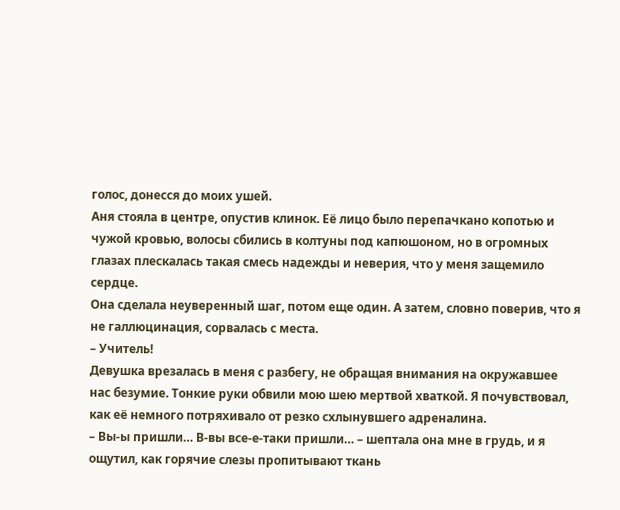голос, донесся до моих ушей.
Аня стояла в центре, опустив клинок. Её лицо было перепачкано копотью и чужой кровью, волосы сбились в колтуны под капюшоном, но в огромных глазах плескалась такая смесь надежды и неверия, что у меня защемило сердце.
Она сделала неуверенный шаг, потом еще один. А затем, словно поверив, что я не галлюцинация, сорвалась с места.
– Учитель!
Девушка врезалась в меня с разбегу, не обращая внимания на окружавшее нас безумие. Тонкие руки обвили мою шею мертвой хваткой. Я почувствовал, как её немного потряхивало от резко схлынувшего адреналина.
– Вы-ы пришли… В-вы все-е-таки пришли… – шептала она мне в грудь, и я ощутил, как горячие слезы пропитывают ткань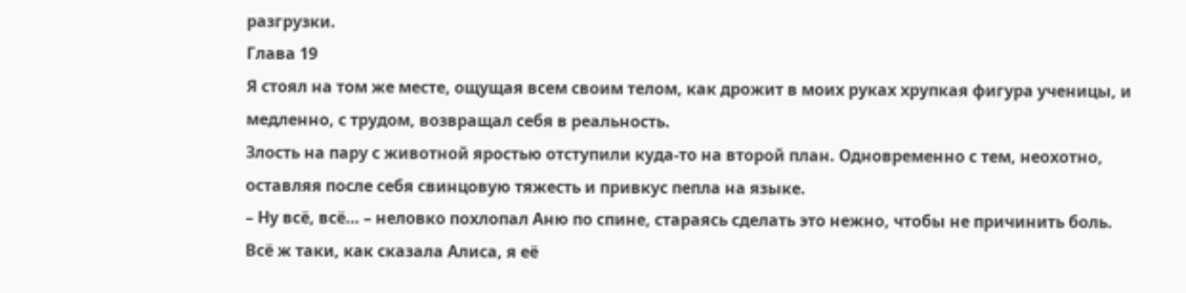разгрузки.
Глава 19
Я стоял на том же месте, ощущая всем своим телом, как дрожит в моих руках хрупкая фигура ученицы, и медленно, с трудом, возвращал себя в реальность.
Злость на пару с животной яростью отступили куда-то на второй план. Одновременно с тем, неохотно, оставляя после себя свинцовую тяжесть и привкус пепла на языке.
– Ну всё, всё… – неловко похлопал Аню по спине, стараясь сделать это нежно, чтобы не причинить боль. Всё ж таки, как сказала Алиса, я её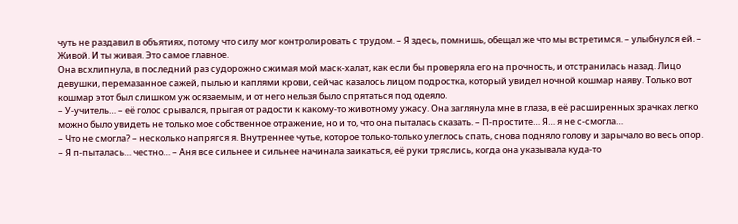чуть не раздавил в объятиях, потому что силу мог контролировать с трудом. – Я здесь, помнишь, обещал же что мы встретимся. – улыбнулся ей. – Живой. И ты живая. Это самое главное.
Она всхлипнула, в последний раз судорожно сжимая мой маск-халат, как если бы проверяла его на прочность, и отстранилась назад. Лицо девушки, перемазанное сажей, пылью и каплями крови, сейчас казалось лицом подростка, который увидел ночной кошмар наяву. Только вот кошмар этот был слишком уж осязаемым, и от него нельзя было спрятаться под одеяло.
– У-учитель… – её голос срывался, прыгая от радости к какому-то животному ужасу. Она заглянула мне в глаза, в её расширенных зрачках легко можно было увидеть не только мое собственное отражение, но и то, что она пыталась сказать. – П-простите… Я… я не с-смогла…
– Что не смогла? – несколько напрягся я. Внутреннее чутье, которое только-только улеглось спать, снова подняло голову и зарычало во весь опор.
– Я п-пыталась… честно… – Аня все сильнее и сильнее начинала заикаться, её руки тряслись, когда она указывала куда-то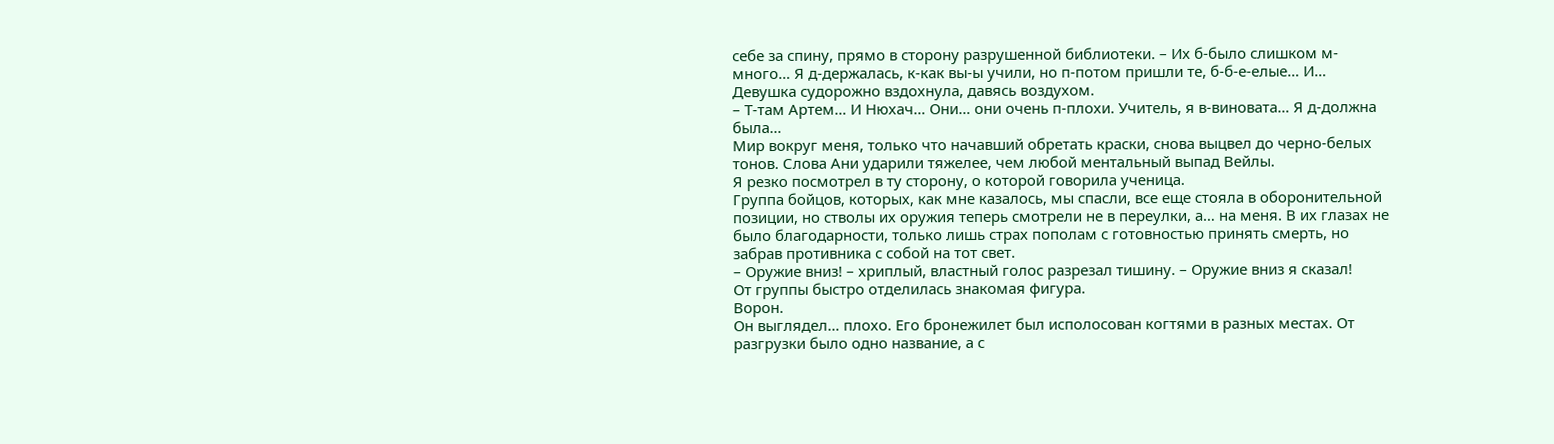себе за спину, прямо в сторону разрушенной библиотеки. – Их б-было слишком м-много… Я д-держалась, к-как вы-ы учили, но п-потом пришли те, б-б-е-елые… И…
Девушка судорожно вздохнула, давясь воздухом.
– Т-там Артем… И Нюхач… Они… они очень п-плохи. Учитель, я в-виновата… Я д-должна была…
Мир вокруг меня, только что начавший обретать краски, снова выцвел до черно-белых тонов. Слова Ани ударили тяжелее, чем любой ментальный выпад Вейлы.
Я резко посмотрел в ту сторону, о которой говорила ученица.
Группа бойцов, которых, как мне казалось, мы спасли, все еще стояла в оборонительной позиции, но стволы их оружия теперь смотрели не в переулки, а… на меня. В их глазах не было благодарности, только лишь страх пополам с готовностью принять смерть, но забрав противника с собой на тот свет.
– Оружие вниз! – хриплый, властный голос разрезал тишину. – Оружие вниз я сказал!
От группы быстро отделилась знакомая фигура.
Ворон.
Он выглядел… плохо. Его бронежилет был исполосован когтями в разных местах. От разгрузки было одно название, а с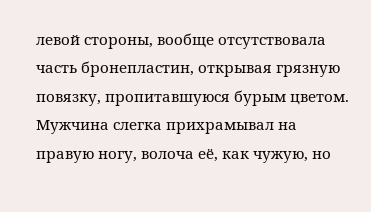левой стороны, вообще отсутствовала часть бронепластин, открывая грязную повязку, пропитавшуюся бурым цветом.
Мужчина слегка прихрамывал на правую ногу, волоча её, как чужую, но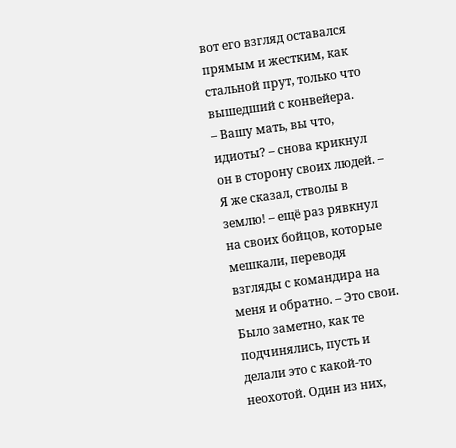вот его взгляд оставался прямым и жестким, как стальной прут, только что вышедший с конвейера.
– Вашу мать, вы что, идиоты? – снова крикнул он в сторону своих людей. – Я же сказал, стволы в землю! – ещё раз рявкнул на своих бойцов, которые мешкали, переводя взгляды с командира на меня и обратно. – Это свои.
Было заметно, как те подчинялись, пусть и делали это с какой-то неохотой. Один из них,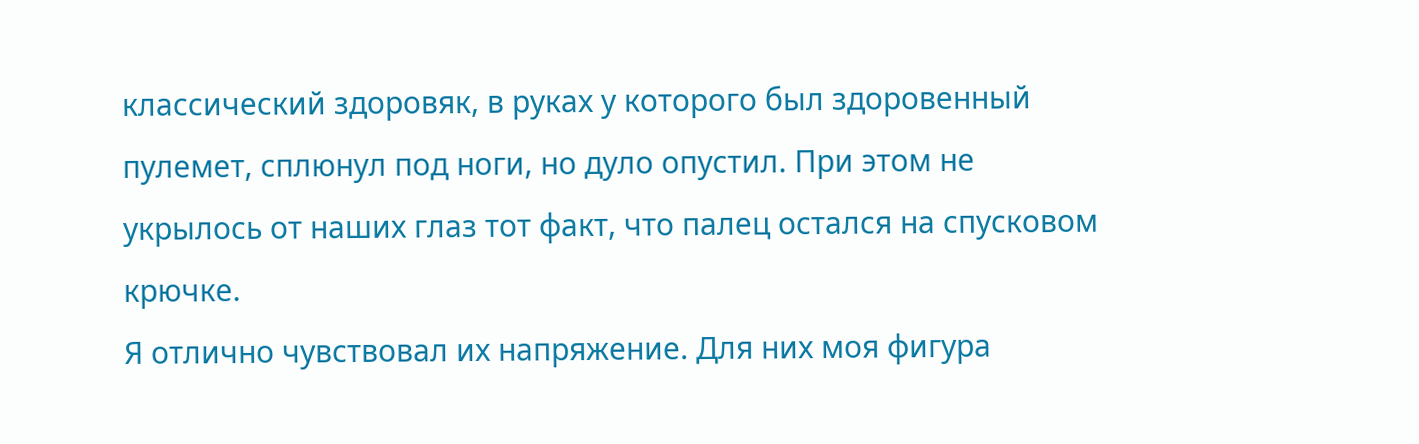классический здоровяк, в руках у которого был здоровенный пулемет, сплюнул под ноги, но дуло опустил. При этом не укрылось от наших глаз тот факт, что палец остался на спусковом крючке.
Я отлично чувствовал их напряжение. Для них моя фигура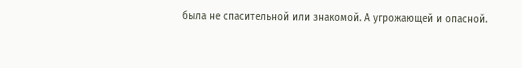была не спасительной или знакомой. А угрожающей и опасной.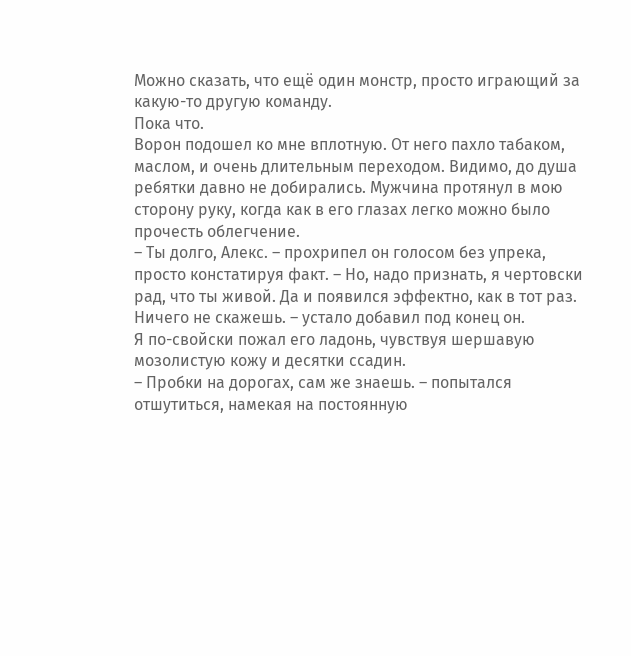Можно сказать, что ещё один монстр, просто играющий за какую-то другую команду.
Пока что.
Ворон подошел ко мне вплотную. От него пахло табаком, маслом, и очень длительным переходом. Видимо, до душа ребятки давно не добирались. Мужчина протянул в мою сторону руку, когда как в его глазах легко можно было прочесть облегчение.
– Ты долго, Алекс. – прохрипел он голосом без упрека, просто констатируя факт. – Но, надо признать, я чертовски рад, что ты живой. Да и появился эффектно, как в тот раз. Ничего не скажешь. – устало добавил под конец он.
Я по-свойски пожал его ладонь, чувствуя шершавую мозолистую кожу и десятки ссадин.
– Пробки на дорогах, сам же знаешь. – попытался отшутиться, намекая на постоянную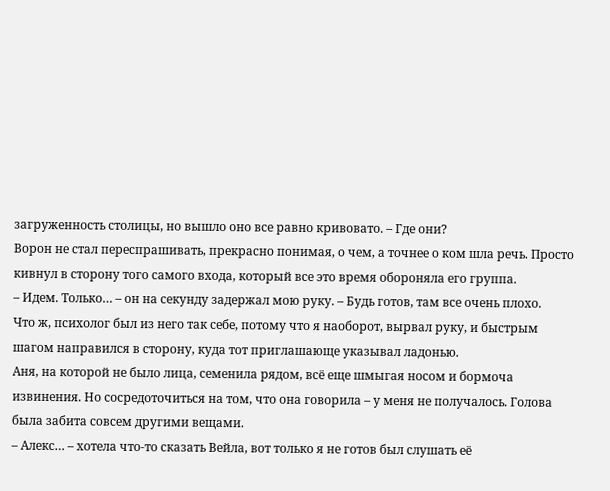загруженность столицы, но вышло оно все равно кривовато. – Где они?
Ворон не стал переспрашивать, прекрасно понимая, о чем, а точнее о ком шла речь. Просто кивнул в сторону того самого входа, который все это время обороняла его группа.
– Идем. Только… – он на секунду задержал мою руку. – Будь готов, там все очень плохо.
Что ж, психолог был из него так себе, потому что я наоборот, вырвал руку, и быстрым шагом направился в сторону, куда тот приглашающе указывал ладонью.
Аня, на которой не было лица, семенила рядом, всё еще шмыгая носом и бормоча извинения. Но сосредоточиться на том, что она говорила – у меня не получалось. Голова была забита совсем другими вещами.
– Алекс… – хотела что-то сказать Вейла, вот только я не готов был слушать её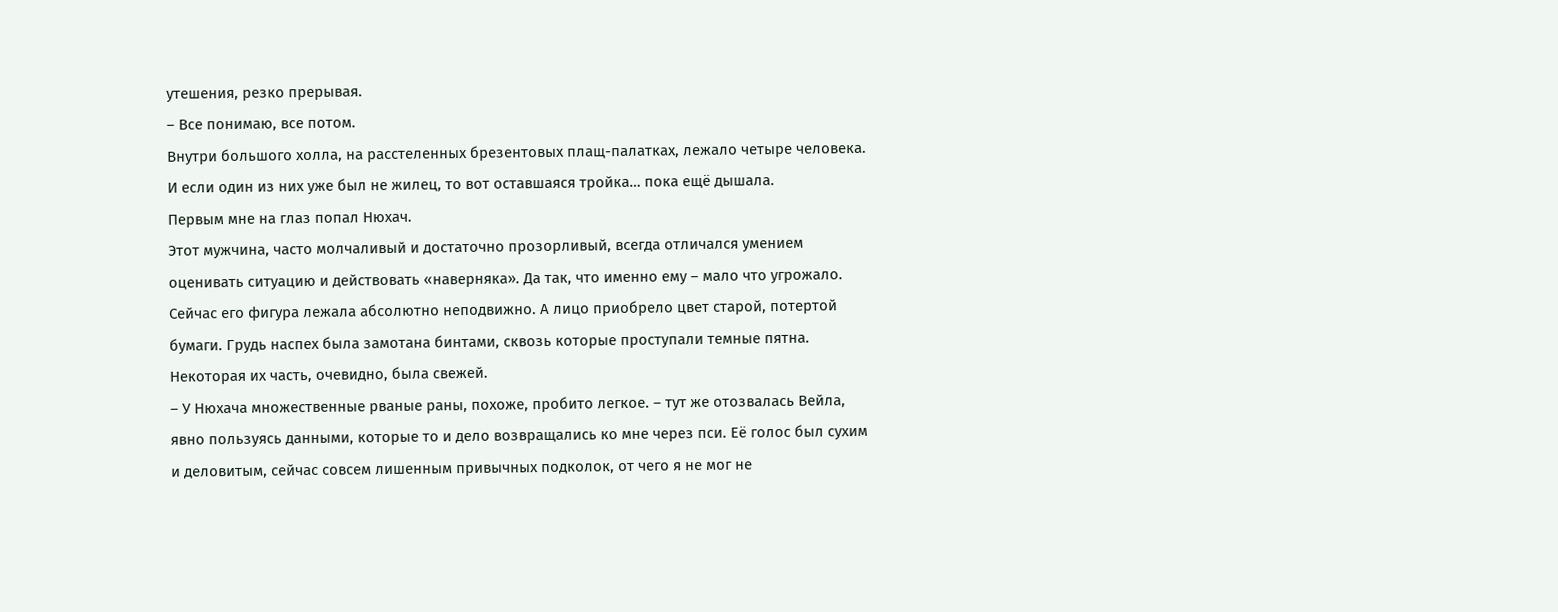утешения, резко прерывая.
– Все понимаю, все потом.
Внутри большого холла, на расстеленных брезентовых плащ-палатках, лежало четыре человека. И если один из них уже был не жилец, то вот оставшаяся тройка… пока ещё дышала.
Первым мне на глаз попал Нюхач.
Этот мужчина, часто молчаливый и достаточно прозорливый, всегда отличался умением оценивать ситуацию и действовать «наверняка». Да так, что именно ему – мало что угрожало.
Сейчас его фигура лежала абсолютно неподвижно. А лицо приобрело цвет старой, потертой бумаги. Грудь наспех была замотана бинтами, сквозь которые проступали темные пятна. Некоторая их часть, очевидно, была свежей.
– У Нюхача множественные рваные раны, похоже, пробито легкое. – тут же отозвалась Вейла, явно пользуясь данными, которые то и дело возвращались ко мне через пси. Её голос был сухим и деловитым, сейчас совсем лишенным привычных подколок, от чего я не мог не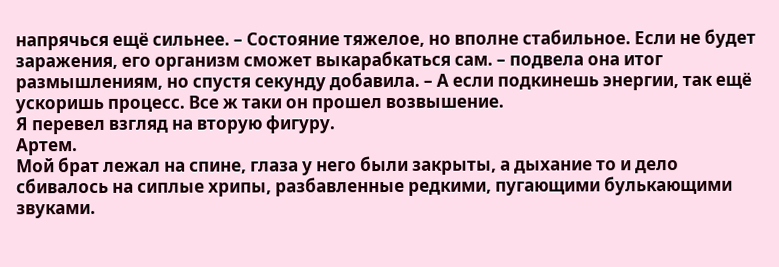напрячься ещё сильнее. – Состояние тяжелое, но вполне стабильное. Если не будет заражения, его организм сможет выкарабкаться сам. – подвела она итог размышлениям, но спустя секунду добавила. – А если подкинешь энергии, так ещё ускоришь процесс. Все ж таки он прошел возвышение.
Я перевел взгляд на вторую фигуру.
Артем.
Мой брат лежал на спине, глаза у него были закрыты, а дыхание то и дело сбивалось на сиплые хрипы, разбавленные редкими, пугающими булькающими звуками.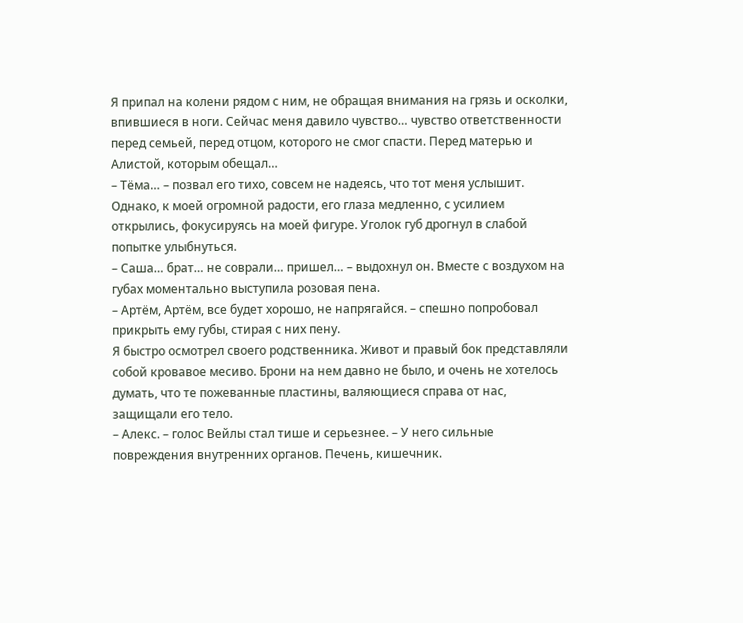Я припал на колени рядом с ним, не обращая внимания на грязь и осколки, впившиеся в ноги. Сейчас меня давило чувство… чувство ответственности перед семьей, перед отцом, которого не смог спасти. Перед матерью и Алистой, которым обещал…
– Тёма… – позвал его тихо, совсем не надеясь, что тот меня услышит.
Однако, к моей огромной радости, его глаза медленно, с усилием открылись, фокусируясь на моей фигуре. Уголок губ дрогнул в слабой попытке улыбнуться.
– Саша… брат… не соврали… пришел… – выдохнул он. Вместе с воздухом на губах моментально выступила розовая пена.
– Артём, Артём, все будет хорошо, не напрягайся. – спешно попробовал прикрыть ему губы, стирая с них пену.
Я быстро осмотрел своего родственника. Живот и правый бок представляли собой кровавое месиво. Брони на нем давно не было, и очень не хотелось думать, что те пожеванные пластины, валяющиеся справа от нас, защищали его тело.
– Алекс. – голос Вейлы стал тише и серьезнее. – У него сильные повреждения внутренних органов. Печень, кишечник.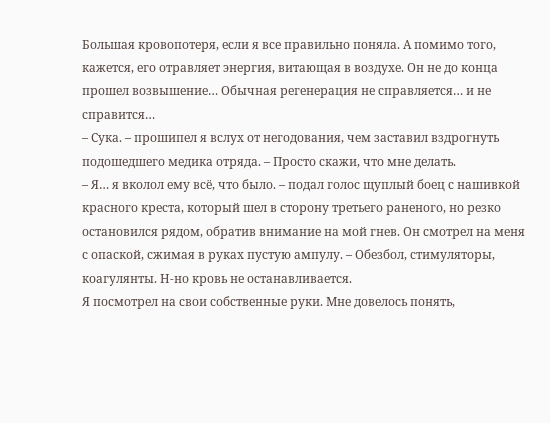Большая кровопотеря, если я все правильно поняла. А помимо того, кажется, его отравляет энергия, витающая в воздухе. Он не до конца прошел возвышение… Обычная регенерация не справляется… и не справится…
– Сука. – прошипел я вслух от негодования, чем заставил вздрогнуть подошедшего медика отряда. – Просто скажи, что мне делать.
– Я… я вколол ему всё, что было. – подал голос щуплый боец с нашивкой красного креста, который шел в сторону третьего раненого, но резко остановился рядом, обратив внимание на мой гнев. Он смотрел на меня с опаской, сжимая в руках пустую ампулу. – Обезбол, стимуляторы, коагулянты. Н-но кровь не останавливается.
Я посмотрел на свои собственные руки. Мне довелось понять,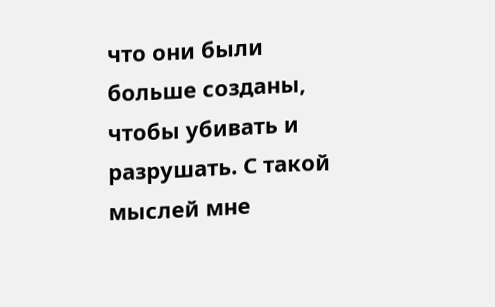что они были больше созданы, чтобы убивать и разрушать. С такой мыслей мне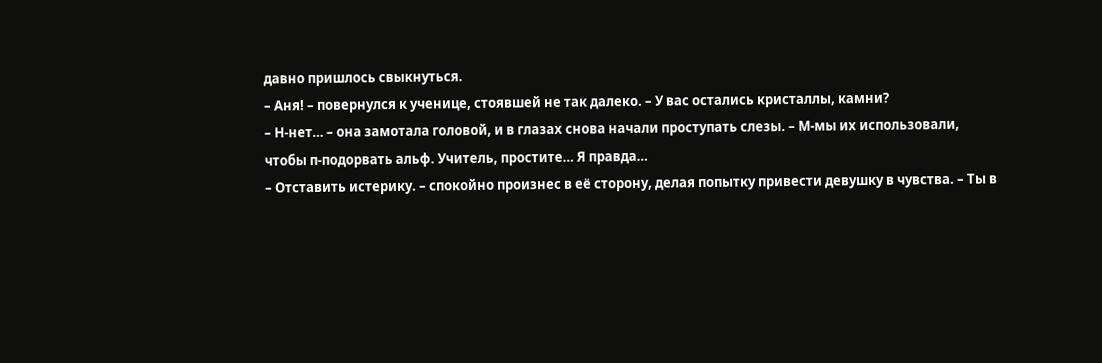давно пришлось свыкнуться.
– Аня! – повернулся к ученице, стоявшей не так далеко. – У вас остались кристаллы, камни?
– Н-нет… – она замотала головой, и в глазах снова начали проступать слезы. – М-мы их использовали, чтобы п-подорвать альф. Учитель, простите… Я правда…
– Отставить истерику. – спокойно произнес в её сторону, делая попытку привести девушку в чувства. – Ты в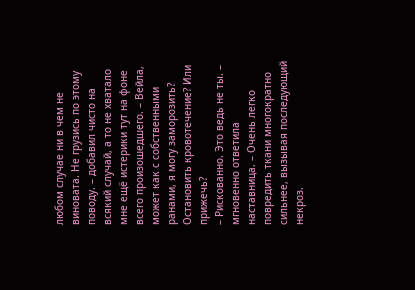любом случае ни в чем не виновата. Не грузись по этому поводу. – добавил чисто на всякий случай, а то не хватало мне ещё истерики тут на фоне всего произошедшего. – Вейла, может как с собственными ранами, я могу заморозить? Остановить кровотечение? Или прижечь?
– Рискованно. Это ведь не ты. – мгновенно ответила наставница. – Очень легко повредить ткани многократно сильнее, вызывая последующий некроз.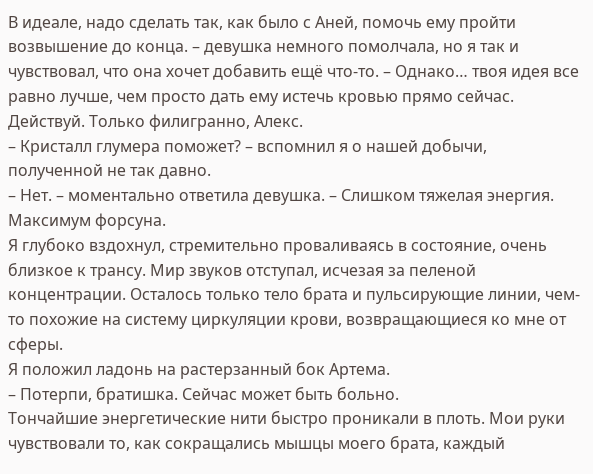В идеале, надо сделать так, как было с Аней, помочь ему пройти возвышение до конца. – девушка немного помолчала, но я так и чувствовал, что она хочет добавить ещё что-то. – Однако… твоя идея все равно лучше, чем просто дать ему истечь кровью прямо сейчас. Действуй. Только филигранно, Алекс.
– Кристалл глумера поможет? – вспомнил я о нашей добычи, полученной не так давно.
– Нет. – моментально ответила девушка. – Слишком тяжелая энергия. Максимум форсуна.
Я глубоко вздохнул, стремительно проваливаясь в состояние, очень близкое к трансу. Мир звуков отступал, исчезая за пеленой концентрации. Осталось только тело брата и пульсирующие линии, чем-то похожие на систему циркуляции крови, возвращающиеся ко мне от сферы.
Я положил ладонь на растерзанный бок Артема.
– Потерпи, братишка. Сейчас может быть больно.
Тончайшие энергетические нити быстро проникали в плоть. Мои руки чувствовали то, как сокращались мышцы моего брата, каждый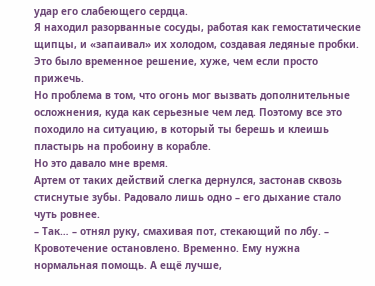удар его слабеющего сердца.
Я находил разорванные сосуды, работая как гемостатические щипцы, и «запаивал» их холодом, создавая ледяные пробки. Это было временное решение, хуже, чем если просто прижечь.
Но проблема в том, что огонь мог вызвать дополнительные осложнения, куда как серьезные чем лед. Поэтому все это походило на ситуацию, в который ты берешь и клеишь пластырь на пробоину в корабле.
Но это давало мне время.
Артем от таких действий слегка дернулся, застонав сквозь стиснутые зубы. Радовало лишь одно – его дыхание стало чуть ровнее.
– Так… – отнял руку, смахивая пот, стекающий по лбу. – Кровотечение остановлено. Временно. Ему нужна нормальная помощь. А ещё лучше,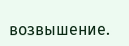возвышение.